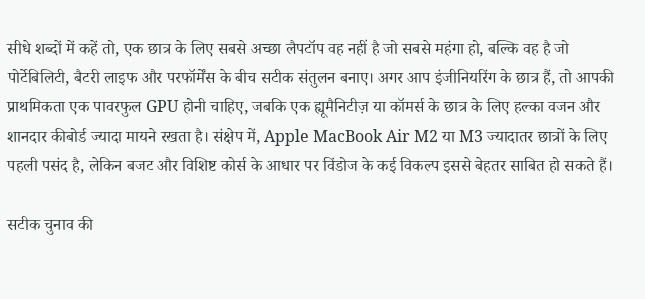सीधे शब्दों में कहें तो, एक छात्र के लिए सबसे अच्छा लैपटॉप वह नहीं है जो सबसे महंगा हो, बल्कि वह है जो पोर्टेबिलिटी, बैटरी लाइफ और परफॉर्मेंस के बीच सटीक संतुलन बनाए। अगर आप इंजीनियरिंग के छात्र हैं, तो आपकी प्राथमिकता एक पावरफुल GPU होनी चाहिए, जबकि एक ह्यूमैनिटीज़ या कॉमर्स के छात्र के लिए हल्का वजन और शानदार कीबोर्ड ज्यादा मायने रखता है। संक्षेप में, Apple MacBook Air M2 या M3 ज्यादातर छात्रों के लिए पहली पसंद है, लेकिन बजट और विशिष्ट कोर्स के आधार पर विंडोज के कई विकल्प इससे बेहतर साबित हो सकते हैं।

सटीक चुनाव की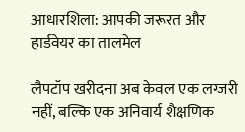आधारशिला: आपकी जरूरत और हार्डवेयर का तालमेल

लैपटॉप खरीदना अब केवल एक लग्जरी नहीं, बल्कि एक अनिवार्य शैक्षणिक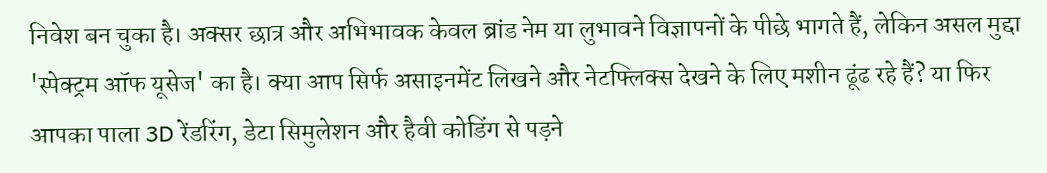निवेश बन चुका है। अक्सर छात्र और अभिभावक केवल ब्रांड नेम या लुभावने विज्ञापनों के पीछे भागते हैं, लेकिन असल मुद्दा 'स्पेक्ट्रम ऑफ यूसेज' का है। क्या आप सिर्फ असाइनमेंट लिखने और नेटफ्लिक्स देखने के लिए मशीन ढूंढ रहे हैं? या फिर आपका पाला 3D रेंडरिंग, डेटा सिमुलेशन और हैवी कोडिंग से पड़ने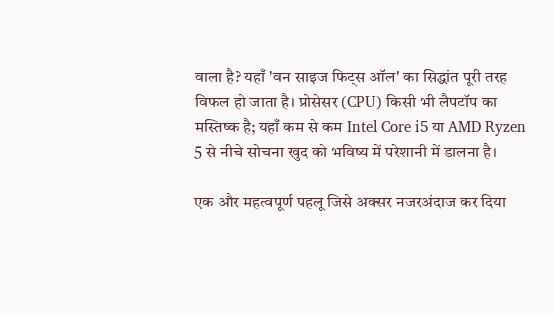वाला है? यहाँ 'वन साइज फिट्स ऑल' का सिद्धांत पूरी तरह विफल हो जाता है। प्रोसेसर (CPU) किसी भी लैपटॉप का मस्तिष्क है; यहाँ कम से कम Intel Core i5 या AMD Ryzen 5 से नीचे सोचना खुद को भविष्य में परेशानी में डालना है।

एक और महत्वपूर्ण पहलू जिसे अक्सर नजरअंदाज कर दिया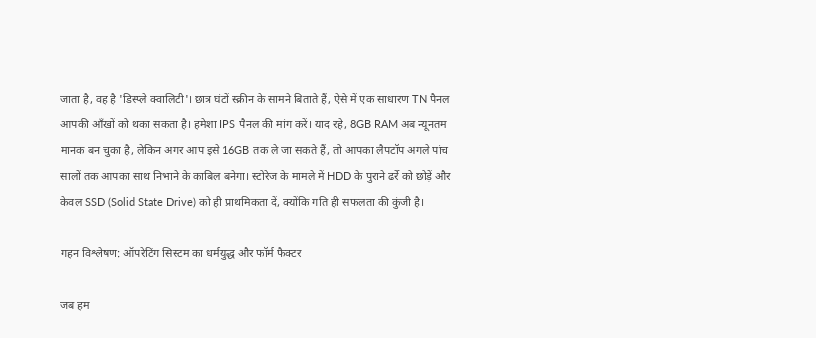जाता है, वह है 'डिस्प्ले क्वालिटी'। छात्र घंटों स्क्रीन के सामने बिताते हैं, ऐसे में एक साधारण TN पैनल आपकी आँखों को थका सकता है। हमेशा IPS पैनल की मांग करें। याद रहे, 8GB RAM अब न्यूनतम मानक बन चुका है, लेकिन अगर आप इसे 16GB तक ले जा सकते हैं, तो आपका लैपटॉप अगले पांच सालों तक आपका साथ निभाने के काबिल बनेगा। स्टोरेज के मामले में HDD के पुराने ढर्रे को छोड़ें और केवल SSD (Solid State Drive) को ही प्राथमिकता दें, क्योंकि गति ही सफलता की कुंजी है।

गहन विश्लेषण: ऑपरेटिंग सिस्टम का धर्मयुद्ध और फॉर्म फैक्टर

जब हम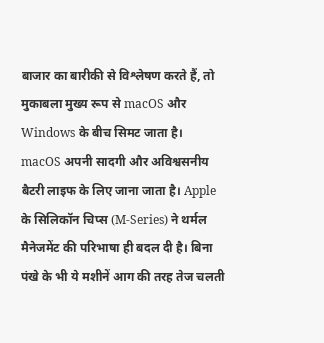बाजार का बारीकी से विश्लेषण करते हैं, तो मुकाबला मुख्य रूप से macOS और Windows के बीच सिमट जाता है। macOS अपनी सादगी और अविश्वसनीय बैटरी लाइफ के लिए जाना जाता है। Apple के सिलिकॉन चिप्स (M-Series) ने थर्मल मैनेजमेंट की परिभाषा ही बदल दी है। बिना पंखे के भी ये मशीनें आग की तरह तेज चलती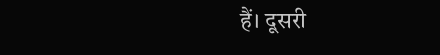हैं। दूसरी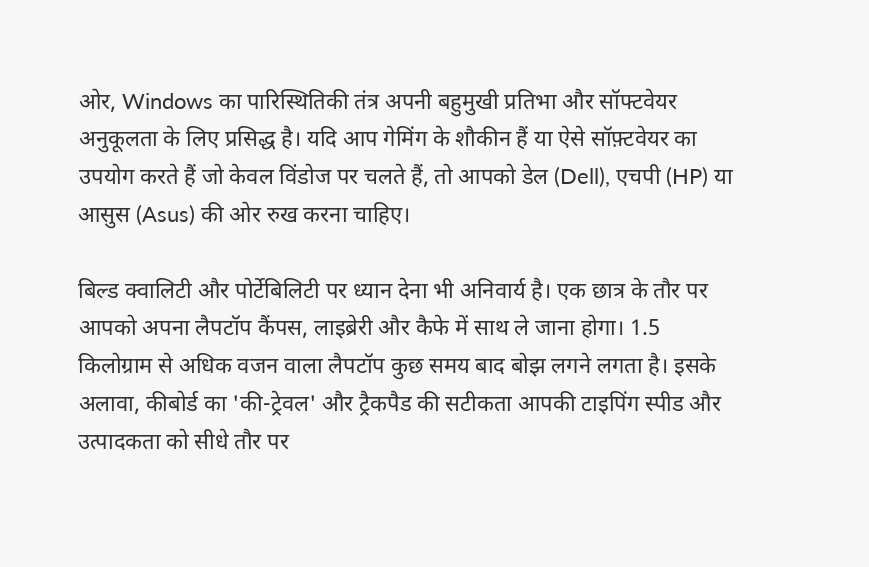ओर, Windows का पारिस्थितिकी तंत्र अपनी बहुमुखी प्रतिभा और सॉफ्टवेयर अनुकूलता के लिए प्रसिद्ध है। यदि आप गेमिंग के शौकीन हैं या ऐसे सॉफ़्टवेयर का उपयोग करते हैं जो केवल विंडोज पर चलते हैं, तो आपको डेल (Dell), एचपी (HP) या आसुस (Asus) की ओर रुख करना चाहिए।

बिल्ड क्वालिटी और पोर्टेबिलिटी पर ध्यान देना भी अनिवार्य है। एक छात्र के तौर पर आपको अपना लैपटॉप कैंपस, लाइब्रेरी और कैफे में साथ ले जाना होगा। 1.5 किलोग्राम से अधिक वजन वाला लैपटॉप कुछ समय बाद बोझ लगने लगता है। इसके अलावा, कीबोर्ड का 'की-ट्रेवल' और ट्रैकपैड की सटीकता आपकी टाइपिंग स्पीड और उत्पादकता को सीधे तौर पर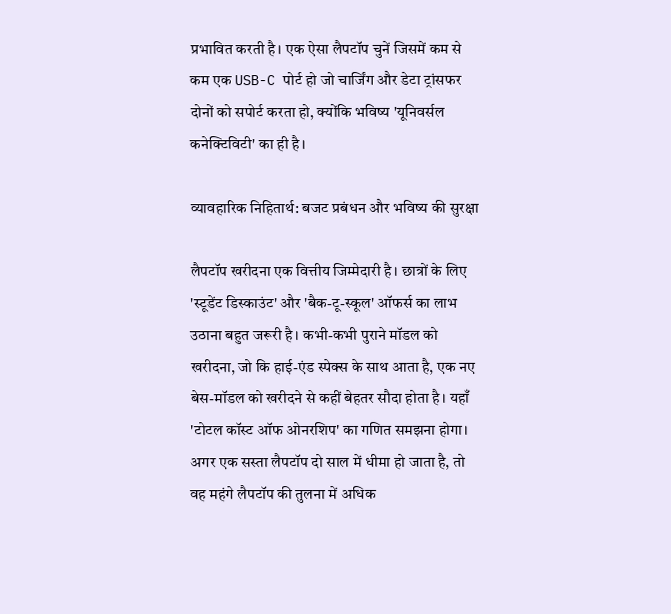प्रभावित करती है। एक ऐसा लैपटॉप चुनें जिसमें कम से कम एक USB-C पोर्ट हो जो चार्जिंग और डेटा ट्रांसफर दोनों को सपोर्ट करता हो, क्योंकि भविष्य 'यूनिवर्सल कनेक्टिविटी' का ही है।

व्यावहारिक निहितार्थ: बजट प्रबंधन और भविष्य की सुरक्षा

लैपटॉप खरीदना एक वित्तीय जिम्मेदारी है। छात्रों के लिए 'स्टूडेंट डिस्काउंट' और 'बैक-टू-स्कूल' ऑफर्स का लाभ उठाना बहुत जरूरी है। कभी-कभी पुराने मॉडल को खरीदना, जो कि हाई-एंड स्पेक्स के साथ आता है, एक नए बेस-मॉडल को खरीदने से कहीं बेहतर सौदा होता है। यहाँ 'टोटल कॉस्ट ऑफ ओनरशिप' का गणित समझना होगा। अगर एक सस्ता लैपटॉप दो साल में धीमा हो जाता है, तो वह महंगे लैपटॉप की तुलना में अधिक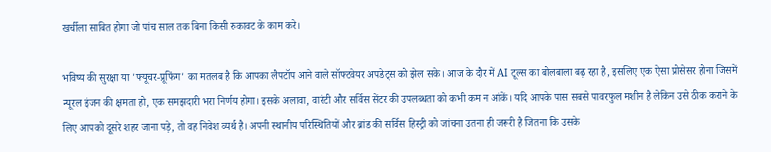खर्चीला साबित होगा जो पांच साल तक बिना किसी रुकावट के काम करे।

भविष्य की सुरक्षा या 'फ्यूचर-प्रूफिंग' का मतलब है कि आपका लैपटॉप आने वाले सॉफ्टवेयर अपडेट्स को झेल सके। आज के दौर में AI टूल्स का बोलबाला बढ़ रहा है, इसलिए एक ऐसा प्रोसेसर होना जिसमें न्यूरल इंजन की क्षमता हो, एक समझदारी भरा निर्णय होगा। इसके अलावा, वारंटी और सर्विस सेंटर की उपलब्धता को कभी कम न आंकें। यदि आपके पास सबसे पावरफुल मशीन है लेकिन उसे ठीक कराने के लिए आपको दूसरे शहर जाना पड़े, तो वह निवेश व्यर्थ है। अपनी स्थानीय परिस्थितियों और ब्रांड की सर्विस हिस्ट्री को जांचना उतना ही जरूरी है जितना कि उसके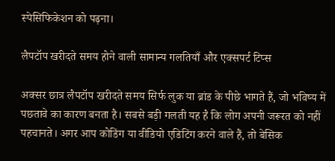स्पेसिफिकेशन को पढ़ना।

लैपटॉप खरीदते समय होने वाली सामान्य गलतियाँ और एक्सपर्ट टिप्स

अक्सर छात्र लैपटॉप खरीदते समय सिर्फ लुक या ब्रांड के पीछे भागते हैं, जो भविष्य में पछतावे का कारण बनता है। सबसे बड़ी गलती यह है कि लोग अपनी जरूरत को नहीं पहचानते। अगर आप कोडिंग या वीडियो एडिटिंग करने वाले हैं, तो बेसिक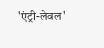'एंट्री-लेवल'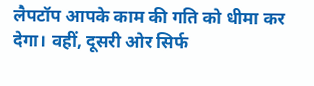लैपटॉप आपके काम की गति को धीमा कर देगा। वहीं, दूसरी ओर सिर्फ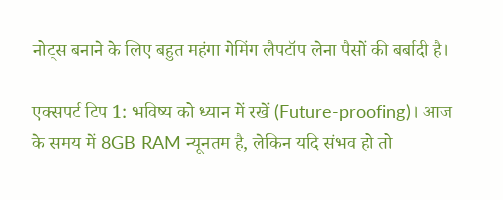नोट्स बनाने के लिए बहुत महंगा गेमिंग लैपटॉप लेना पैसों की बर्बादी है।

एक्सपर्ट टिप 1: भविष्य को ध्यान में रखें (Future-proofing)। आज के समय में 8GB RAM न्यूनतम है, लेकिन यदि संभव हो तो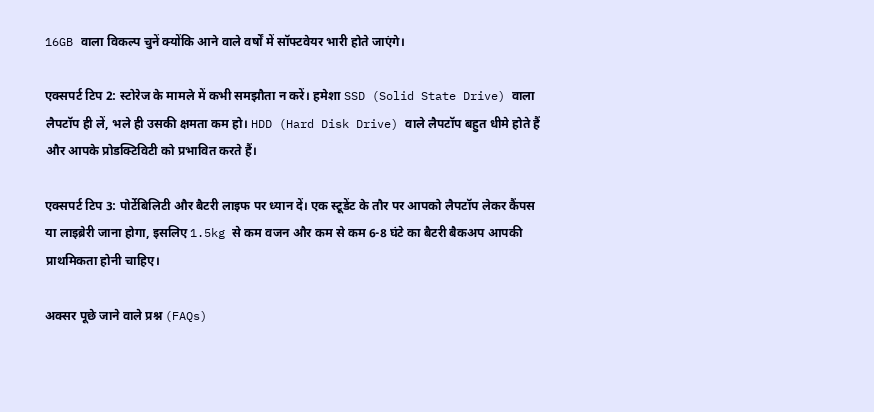16GB वाला विकल्प चुनें क्योंकि आने वाले वर्षों में सॉफ्टवेयर भारी होते जाएंगे।

एक्सपर्ट टिप 2: स्टोरेज के मामले में कभी समझौता न करें। हमेशा SSD (Solid State Drive) वाला लैपटॉप ही लें, भले ही उसकी क्षमता कम हो। HDD (Hard Disk Drive) वाले लैपटॉप बहुत धीमे होते हैं और आपके प्रोडक्टिविटी को प्रभावित करते हैं।

एक्सपर्ट टिप 3: पोर्टेबिलिटी और बैटरी लाइफ पर ध्यान दें। एक स्टूडेंट के तौर पर आपको लैपटॉप लेकर कैंपस या लाइब्रेरी जाना होगा, इसलिए 1.5kg से कम वजन और कम से कम 6-8 घंटे का बैटरी बैकअप आपकी प्राथमिकता होनी चाहिए।

अक्सर पूछे जाने वाले प्रश्न (FAQs)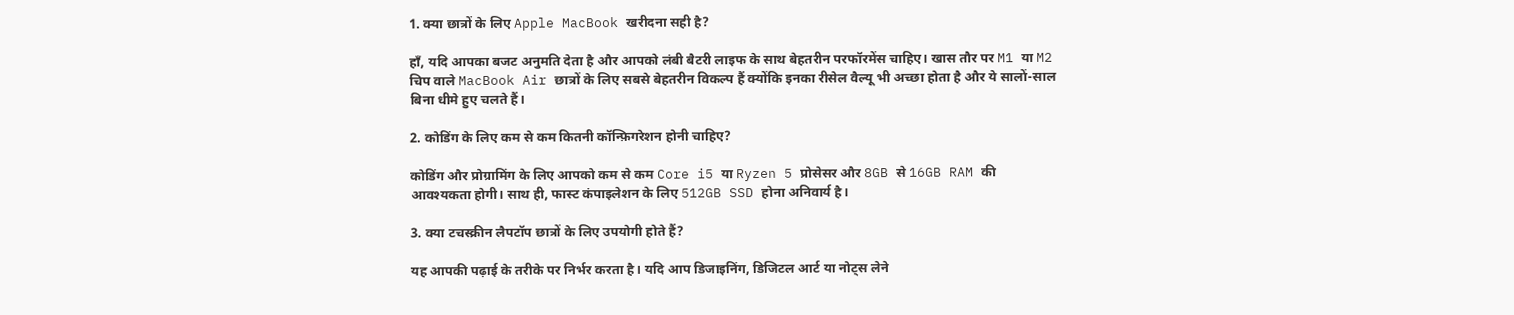1. क्या छात्रों के लिए Apple MacBook खरीदना सही है?

हाँ, यदि आपका बजट अनुमति देता है और आपको लंबी बैटरी लाइफ के साथ बेहतरीन परफॉरमेंस चाहिए। खास तौर पर M1 या M2 चिप वाले MacBook Air छात्रों के लिए सबसे बेहतरीन विकल्प हैं क्योंकि इनका रीसेल वैल्यू भी अच्छा होता है और ये सालों-साल बिना धीमे हुए चलते हैं।

2. कोडिंग के लिए कम से कम कितनी कॉन्फ़िगरेशन होनी चाहिए?

कोडिंग और प्रोग्रामिंग के लिए आपको कम से कम Core i5 या Ryzen 5 प्रोसेसर और 8GB से 16GB RAM की आवश्यकता होगी। साथ ही, फास्ट कंपाइलेशन के लिए 512GB SSD होना अनिवार्य है।

3. क्या टचस्क्रीन लैपटॉप छात्रों के लिए उपयोगी होते हैं?

यह आपकी पढ़ाई के तरीके पर निर्भर करता है। यदि आप डिजाइनिंग, डिजिटल आर्ट या नोट्स लेने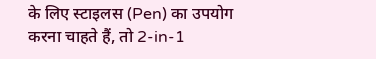के लिए स्टाइलस (Pen) का उपयोग करना चाहते हैं, तो 2-in-1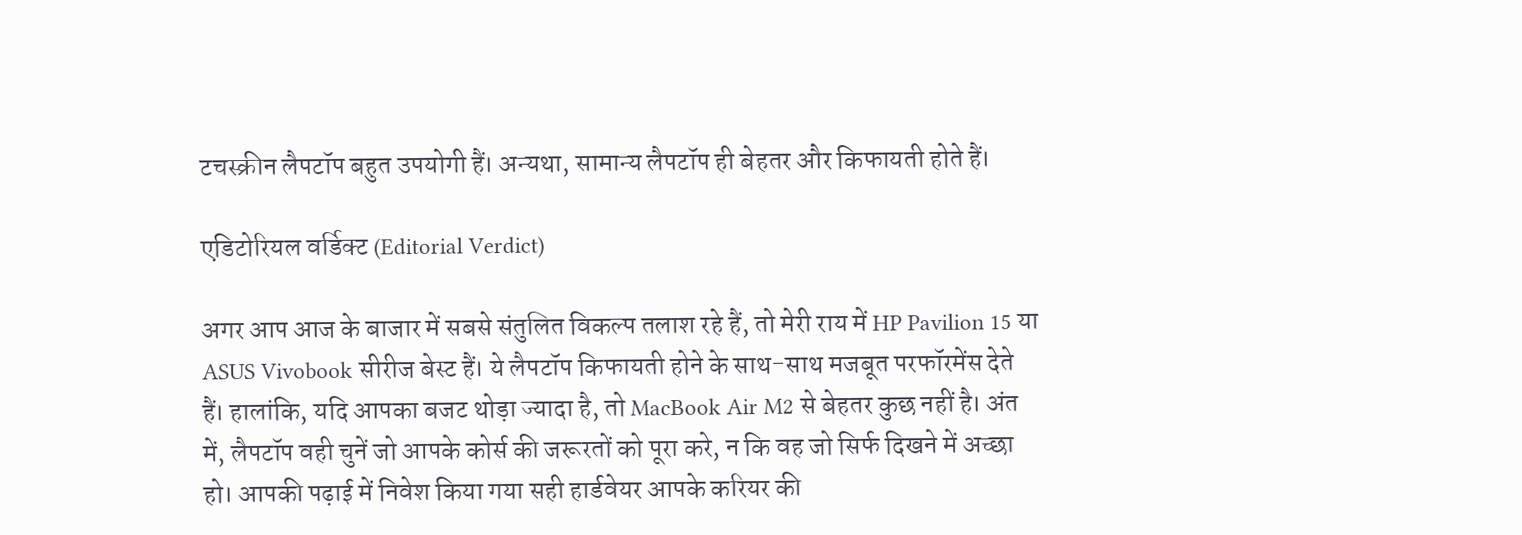टचस्क्रीन लैपटॉप बहुत उपयोगी हैं। अन्यथा, सामान्य लैपटॉप ही बेहतर और किफायती होते हैं।

एडिटोरियल वर्डिक्ट (Editorial Verdict)

अगर आप आज के बाजार में सबसे संतुलित विकल्प तलाश रहे हैं, तो मेरी राय में HP Pavilion 15 या ASUS Vivobook सीरीज बेस्ट हैं। ये लैपटॉप किफायती होने के साथ-साथ मजबूत परफॉरमेंस देते हैं। हालांकि, यदि आपका बजट थोड़ा ज्यादा है, तो MacBook Air M2 से बेहतर कुछ नहीं है। अंत में, लैपटॉप वही चुनें जो आपके कोर्स की जरूरतों को पूरा करे, न कि वह जो सिर्फ दिखने में अच्छा हो। आपकी पढ़ाई में निवेश किया गया सही हार्डवेयर आपके करियर की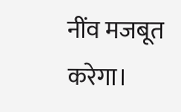नींव मजबूत करेगा।